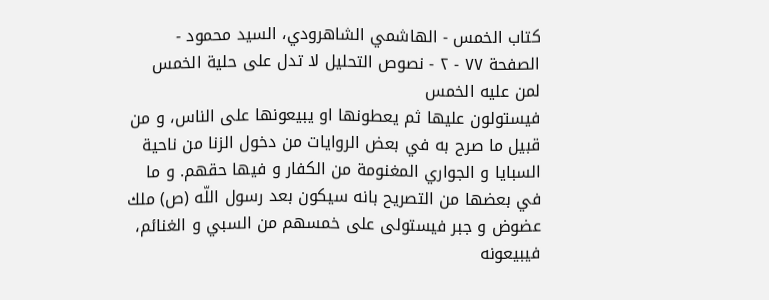كتاب الخمس - الهاشمي الشاهرودي، السيد محمود - الصفحة ٧٧ - ٢ - نصوص التحليل لا تدل على حلية الخمس لمن عليه الخمس
فيستولون عليها ثم يعطونها او يبيعونها على الناس، و من قبيل ما صرح به في بعض الروايات من دخول الزنا من ناحية السبايا و الجواري المغنومة من الكفار و فيها حقهم. و ما في بعضها من التصريح بانه سيكون بعد رسول اللّه (ص) ملك عضوض و جبر فيستولى على خمسهم من السبي و الغنائم، فيبيعونه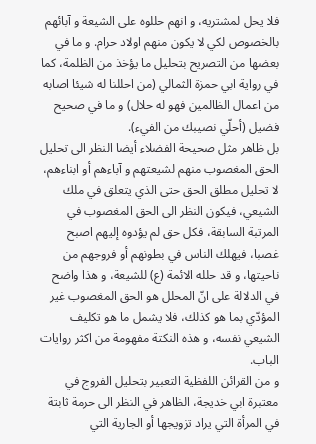فلا يحل لمشتريه، و انهم حللوه على الشيعة و آبائهم بالخصوص لكي لا يكون منهم اولاد حرام. و ما في بعضها من التصريح بتحليل ما يؤخذ من الظلمة، كما في رواية ابي حمزة الثمالي (من احللنا له شيئا اصابه من اعمال الظالمين فهو له حلال) و ما في صحيح فضيل (أحلّي نصيبك من الفيء).
بل ظاهر مثل صحيحة الفضلاء أيضا النظر الى تحليل الحق المغصوب منهم لشيعتهم و آباءهم أو ابناءهم، لا تحليل مطلق الحق حتى الذي يتعلق في ملك الشيعي، فيكون النظر الى الحق المغصوب في المرتبة السابقة، فكل حق لم يؤدوه إليهم اصبح غصبا، فيهلك الناس في بطونهم أو فروجهم من ناحيتها، و قد حلله الائمة (ع) للشيعة، و هذا واضح في الدلالة على انّ المحلل هو الحق المغصوب غير المؤدّي بما هو كذلك، فلا يشمل ما هو تكليف الشيعي نفسه، و هذه النكتة مفهومة من اكثر روايات الباب.
و من القرائن اللفظية التعبير بتحليل الفروج في معتبرة ابي خديجة، الظاهر في النظر الى حرمة ثابتة في المرأة التي يراد تزويجها أو الجارية التي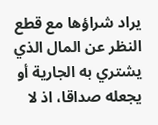يراد شراؤها مع قطع النظر عن المال الذي يشتري به الجارية أو يجعله صداقا، اذ لا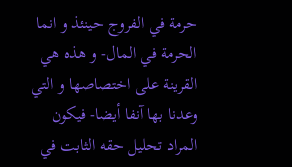حرمة في الفروج حينئذ و انما الحرمة في المال- و هذه هي القرينة على اختصاصها و التي وعدنا بها آنفا أيضا- فيكون المراد تحليل حقه الثابت في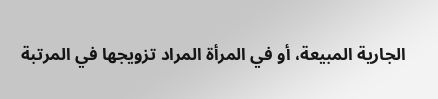الجارية المبيعة، أو في المرأة المراد تزويجها في المرتبة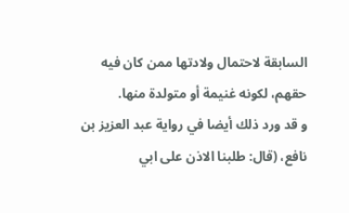السابقة لاحتمال ولادتها ممن كان فيه حقهم، لكونه غنيمة أو متولدة منها.
و قد ورد ذلك أيضا في رواية عبد العزيز بن نافع، (قال: طلبنا الاذن على ابي